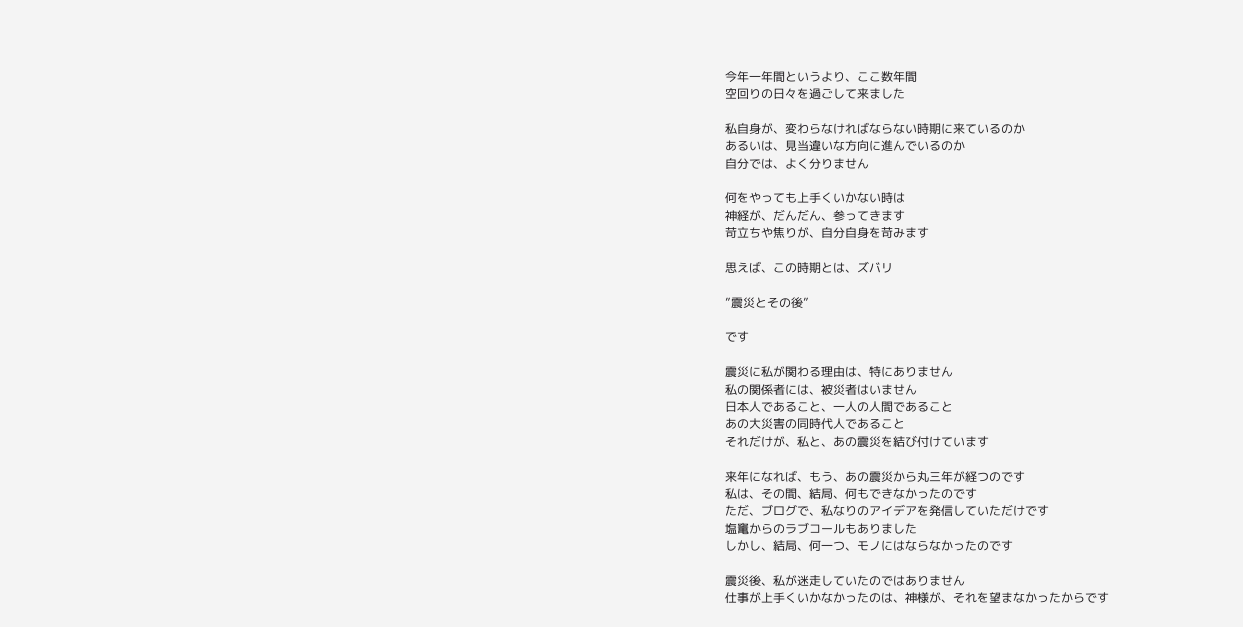今年一年間というより、ここ数年間
空回りの日々を過ごして来ました

私自身が、変わらなければならない時期に来ているのか
あるいは、見当違いな方向に進んでいるのか
自分では、よく分りません

何をやっても上手くいかない時は
神経が、だんだん、参ってきます
苛立ちや焦りが、自分自身を苛みます

思えば、この時期とは、ズバリ

”震災とその後”

です

震災に私が関わる理由は、特にありません
私の関係者には、被災者はいません
日本人であること、一人の人間であること
あの大災害の同時代人であること
それだけが、私と、あの震災を結び付けています

来年になれば、もう、あの震災から丸三年が経つのです
私は、その間、結局、何もできなかったのです
ただ、ブログで、私なりのアイデアを発信していただけです
塩竃からのラブコールもありました
しかし、結局、何一つ、モノにはならなかったのです

震災後、私が迷走していたのではありません
仕事が上手くいかなかったのは、神様が、それを望まなかったからです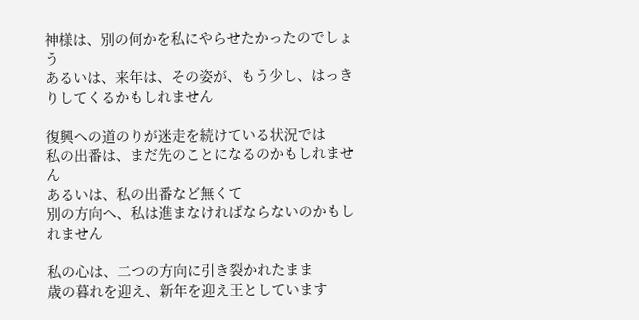神様は、別の何かを私にやらせたかったのでしょう
あるいは、来年は、その姿が、もう少し、はっきりしてくるかもしれません

復興への道のりが迷走を続けている状況では
私の出番は、まだ先のことになるのかもしれません
あるいは、私の出番など無くて
別の方向へ、私は進まなければならないのかもしれません

私の心は、二つの方向に引き裂かれたまま
歳の暮れを迎え、新年を迎え王としています